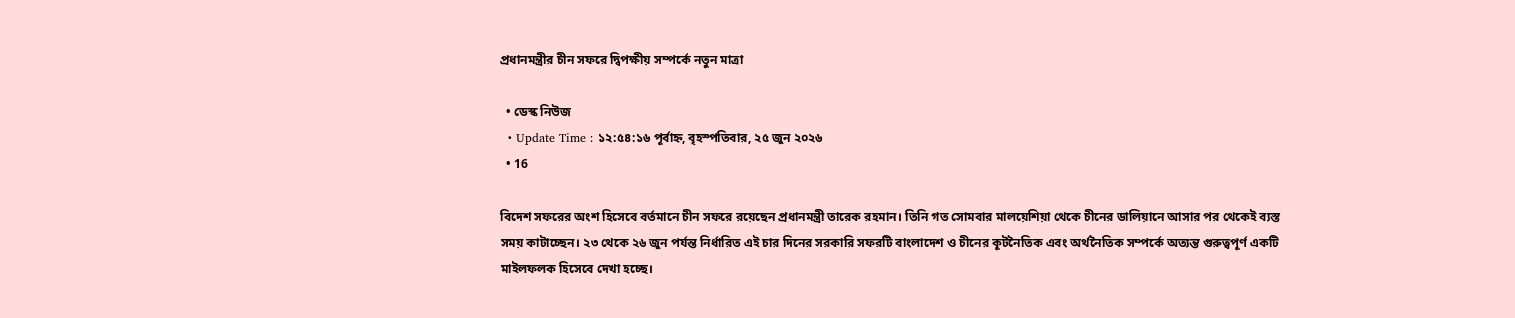প্রধানমন্ত্রীর চীন সফরে দ্বিপক্ষীয় সম্পর্কে নতুন মাত্রা

  • ডেস্ক নিউজ
  • Update Time : ১২:৫৪:১৬ পূর্বাহ্ন, বৃহস্পতিবার, ২৫ জুন ২০২৬
  • 16

বিদেশ সফরের অংশ হিসেবে বর্তমানে চীন সফরে রয়েছেন প্রধানমন্ত্রী তারেক রহমান। তিনি গত সোমবার মালয়েশিয়া থেকে চীনের ডালিয়ানে আসার পর থেকেই ব্যস্ত সময় কাটাচ্ছেন। ২৩ থেকে ২৬ জুন পর্যন্ত নির্ধারিত এই চার দিনের সরকারি সফরটি বাংলাদেশ ও চীনের কূটনৈতিক এবং অর্থনৈতিক সম্পর্কে অত্যন্ত গুরুত্বপূর্ণ একটি মাইলফলক হিসেবে দেখা হচ্ছে।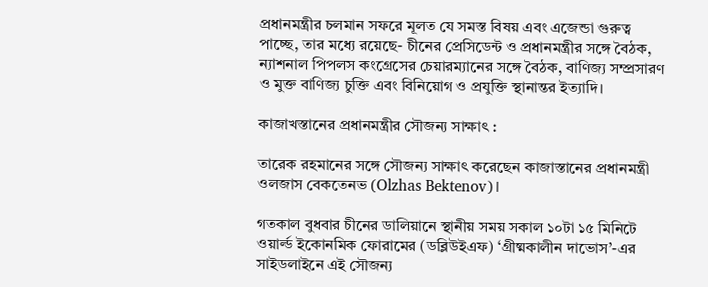প্রধানমন্ত্রীর চলমান সফরে মূলত যে সমস্ত বিষয় এবং এজেন্ডা গুরুত্ব পাচ্ছে, তার মধ্যে রয়েছে- চীনের প্রেসিডেন্ট ও প্রধানমন্ত্রীর সঙ্গে বৈঠক, ন্যাশনাল পিপলস কংগ্রেসের চেয়ারম্যানের সঙ্গে বৈঠক, বাণিজ্য সম্প্রসারণ ও মুক্ত বাণিজ্য চুক্তি এবং বিনিয়োগ ও প্রযুক্তি স্থানান্তর ইত্যাদি।

কাজাখস্তানের প্রধানমন্ত্রীর সৌজন্য সাক্ষাৎ :

তারেক রহমানের সঙ্গে সৌজন্য সাক্ষাৎ করেছেন কাজাস্তানের প্রধানমন্ত্রী ওলজাস বেকতেনভ (Olzhas Bektenov)।

গতকাল বুধবার চীনের ডালিয়ানে স্থানীয় সময় সকাল ১০টা ১৫ মিনিটে ওয়ার্ল্ড ইকোনমিক ফোরামের (ডব্লিউইএফ) ‘গ্রীষ্মকালীন দাভোস’-এর সাইডলাইনে এই সৌজন্য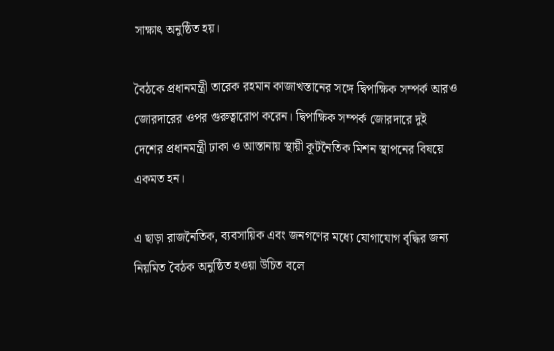সাক্ষাৎ অনুষ্ঠিত হয়।

বৈঠকে প্রধানমন্ত্রী তারেক রহমান কাজাখস্তানের সঙ্গে দ্বিপাক্ষিক সম্পর্ক আরও জোরদারের ওপর গুরুত্বারোপ করেন। দ্বিপাক্ষিক সম্পর্ক জোরদারে দুই দেশের প্রধানমন্ত্রী ঢাকা ও আস্তানায় স্থায়ী কূটনৈতিক মিশন স্থাপনের বিষয়ে একমত হন।

এ ছাড়া রাজনৈতিক, ব্যবসায়িক এবং জনগণের মধ্যে যোগাযোগ বৃদ্ধির জন্য নিয়মিত বৈঠক অনুষ্ঠিত হওয়া উচিত বলে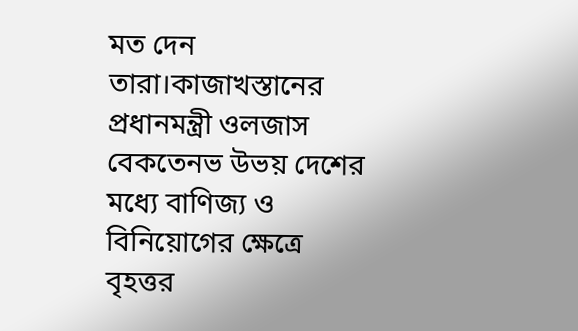মত দেন তারা।কাজাখস্তানের প্রধানমন্ত্রী ওলজাস বেকতেনভ উভয় দেশের মধ্যে বাণিজ্য ও বিনিয়োগের ক্ষেত্রে বৃহত্তর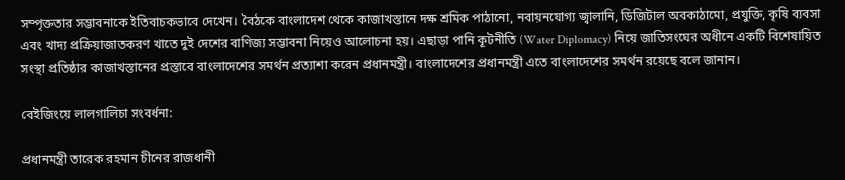সম্পৃক্ততার সম্ভাবনাকে ইতিবাচকভাবে দেখেন। বৈঠকে বাংলাদেশ থেকে কাজাখস্তানে দক্ষ শ্রমিক পাঠানো, নবায়নযোগ্য জ্বালানি, ডিজিটাল অবকাঠামো, প্রযুক্তি, কৃষি ব্যবসা এবং খাদ্য প্রক্রিয়াজাতকরণ খাতে দুই দেশের বাণিজ্য সম্ভাবনা নিয়েও আলোচনা হয়। এছাড়া পানি কূটনীতি (Water Diplomacy) নিয়ে জাতিসংঘের অধীনে একটি বিশেষায়িত সংস্থা প্রতিষ্ঠার কাজাখস্তানের প্রস্তাবে বাংলাদেশের সমর্থন প্রত্যাশা করেন প্রধানমন্ত্রী। বাংলাদেশের প্রধানমন্ত্রী এতে বাংলাদেশের সমর্থন রয়েছে বলে জানান।

বেইজিংয়ে লালগালিচা সংবর্ধনা:

প্রধানমন্ত্রী তারেক রহমান চীনের রাজধানী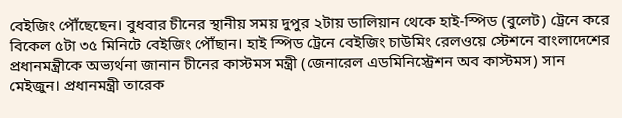বেইজিং পৌঁছেছেন। বুধবার চীনের স্থানীয় সময় দুপুর ২টায় ডালিয়ান থেকে হাই-স্পিড (বুলেট) ট্রেনে করে বিকেল ৫টা ৩৫ মিনিটে বেইজিং পৌঁছান। হাই স্পিড ট্রেনে বেইজিং চাউমিং রেলওয়ে স্টেশনে বাংলাদেশের প্রধানমন্ত্রীকে অভ্যর্থনা জানান চীনের কাস্টমস মন্ত্রী (জেনারেল এডমিনিস্ট্রেশন অব কাস্টমস) সান মেইজুন। প্রধানমন্ত্রী তারেক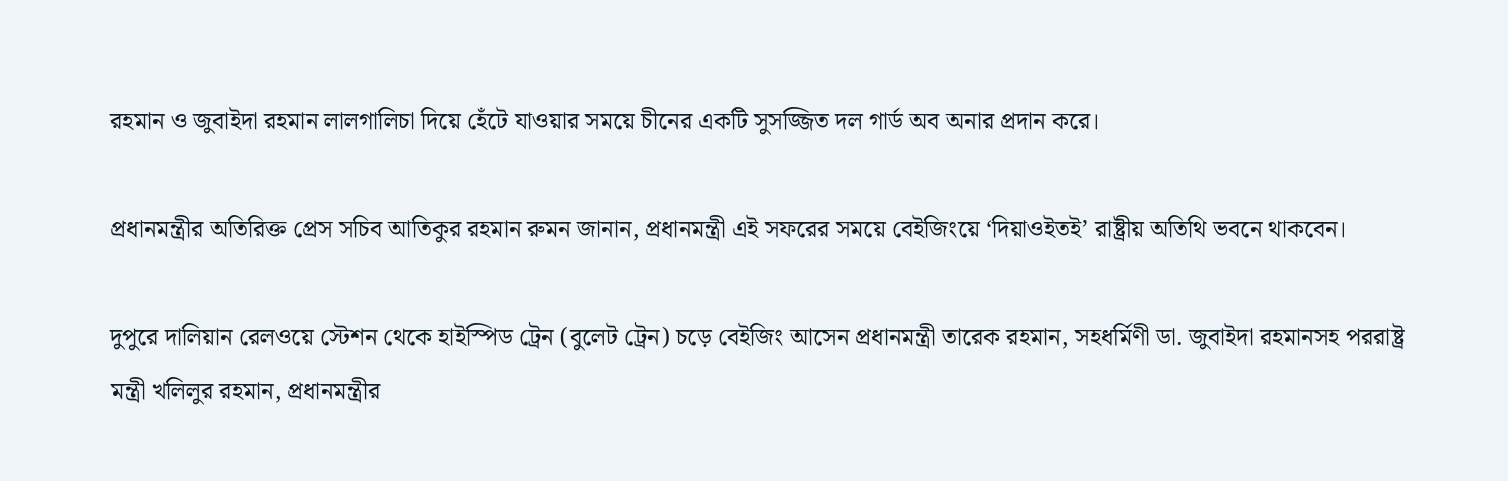রহমান ও জুবাইদা রহমান লালগালিচা দিয়ে হেঁটে যাওয়ার সময়ে চীনের একটি সুসজ্জিত দল গার্ড অব অনার প্রদান করে।

প্রধানমন্ত্রীর অতিরিক্ত প্রেস সচিব আতিকুর রহমান রুমন জানান, প্রধানমন্ত্রী এই সফরের সময়ে বেইজিংয়ে ‘দিয়াওইতই’ রাষ্ট্রীয় অতিথি ভবনে থাকবেন।

দুপুরে দালিয়ান রেলওয়ে স্টেশন থেকে হাইস্পিড ট্রেন (বুলেট ট্রেন) চড়ে বেইজিং আসেন প্রধানমন্ত্রী তারেক রহমান, সহধর্মিণী ডা. জুবাইদা রহমানসহ পররাষ্ট্র মন্ত্রী খলিলুর রহমান, প্রধানমন্ত্রীর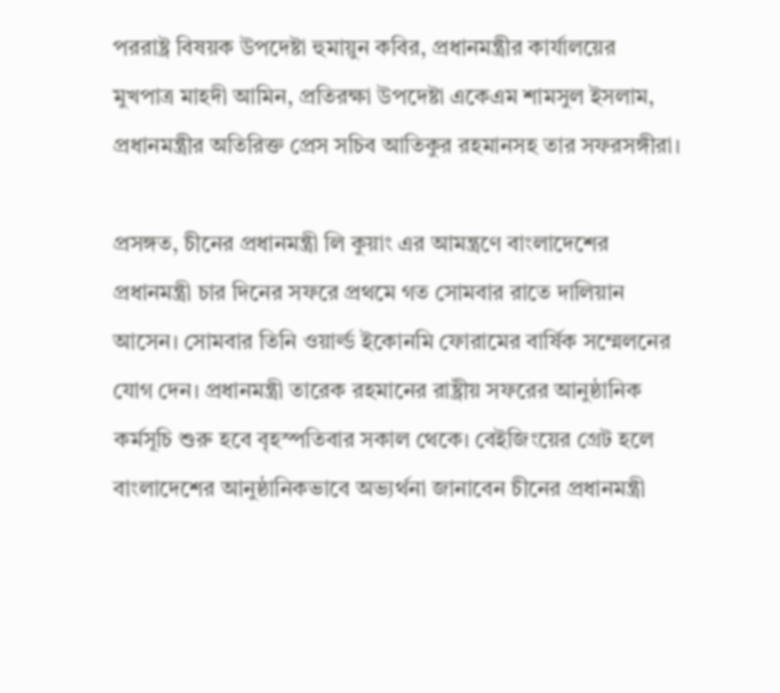পররাষ্ট্র বিষয়ক উপদেষ্টা হুমায়ুন কবির, প্রধানমন্ত্রীর কার্যালয়ের মুখপাত্র মাহদী আমিন, প্রতিরক্ষা উপদেষ্টা একেএম শামসুল ইসলাম, প্রধানমন্ত্রীর অতিরিক্ত প্রেস সচিব আতিকুর রহমানসহ তার সফরসঙ্গীরা।

প্রসঙ্গত, চীনের প্রধানমন্ত্রী লি কুয়াং এর আমন্ত্রণে বাংলাদেশের প্রধানমন্ত্রী চার দিনের সফরে প্রথমে গত সোমবার রাতে দালিয়ান আসেন। সোমবার তিনি ওয়ার্ল্ড ইকোনমি ফোরামের বার্ষিক সম্মেলনের যোগ দেন। প্রধানমন্ত্রী তারেক রহমানের রাষ্ট্রীয় সফরের আনুষ্ঠানিক কর্মসূচি শুরু হবে বৃহস্পতিবার সকাল থেকে। বেইজিংয়ের গ্রেট হলে বাংলাদেশের আনুষ্ঠানিকভাবে অভ্যর্থনা জানাবেন চীনের প্রধানমন্ত্রী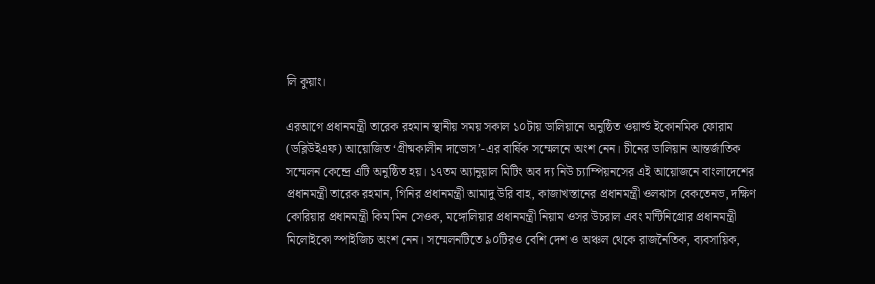লি কুয়াং।

এরআগে প্রধানমন্ত্রী তারেক রহমান স্থানীয় সময় সকাল ১০টায় ডালিয়ানে অনুষ্ঠিত ওয়ার্ল্ড ইকোনমিক ফোরাম (ডব্লিউইএফ) আয়োজিত ‘গ্রীষ্মকালীন দাভোস’-এর বার্ষিক সম্মেলনে অংশ নেন। চীনের ডালিয়ান আন্তর্জাতিক সম্মেলন কেন্দ্রে এটি অনুষ্ঠিত হয়। ১৭তম অ্যানুয়াল মিটিং অব দ্য নিউ চ্যাম্পিয়নসের এই আয়োজনে বাংলাদেশের প্রধানমন্ত্রী তারেক রহমান, গিনির প্রধানমন্ত্রী আমাদু উরি বাহ, কাজাখস্তানের প্রধানমন্ত্রী ওলঝাস বেকতেনভ, দক্ষিণ কোরিয়ার প্রধানমন্ত্রী কিম মিন সেওক, মঙ্গোলিয়ার প্রধানমন্ত্রী নিয়াম ওসর উচরাল এবং মন্টিনিগ্রোর প্রধানমন্ত্রী মিলোইকো স্পাইজিচ অংশ নেন। সম্মেলনটিতে ৯০টিরও বেশি দেশ ও অঞ্চল থেকে রাজনৈতিক, ব্যবসায়িক,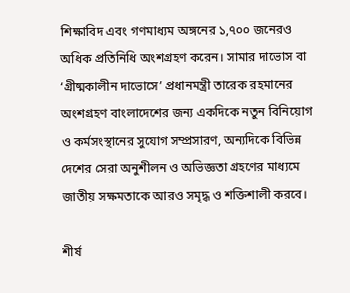শিক্ষাবিদ এবং গণমাধ্যম অঙ্গনের ১,৭০০ জনেরও অধিক প্রতিনিধি অংশগ্রহণ করেন। সামার দাভোস বা ‘গ্রীষ্মকালীন দাভোসে’ প্রধানমন্ত্রী তারেক রহমানের অংশগ্রহণ বাংলাদেশের জন্য একদিকে নতুন বিনিয়োগ ও কর্মসংস্থানের সুযোগ সম্প্রসারণ, অন্যদিকে বিভিন্ন দেশের সেরা অনুশীলন ও অভিজ্ঞতা গ্রহণের মাধ্যমে জাতীয় সক্ষমতাকে আরও সমৃদ্ধ ও শক্তিশালী করবে।

শীর্ষ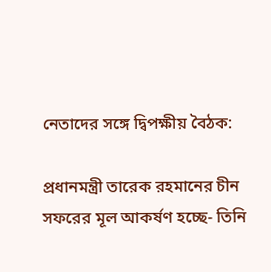নেতাদের সঙ্গে দ্বিপক্ষীয় বৈঠক:

প্রধানমন্ত্রী তারেক রহমানের চীন সফরের মূল আকর্ষণ হচ্ছে- তিনি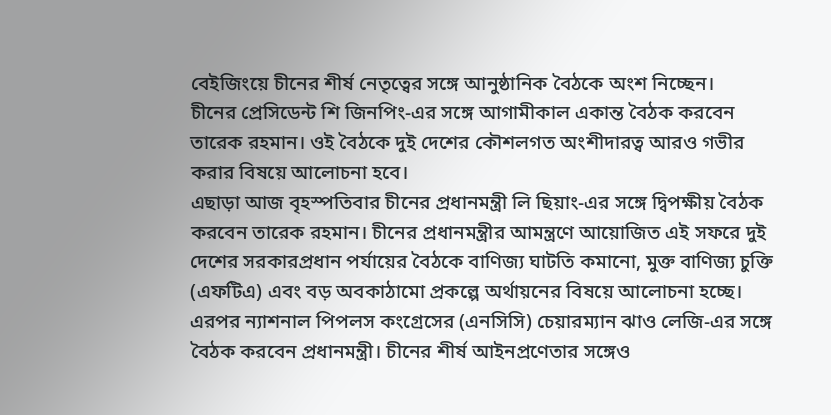বেইজিংয়ে চীনের শীর্ষ নেতৃত্বের সঙ্গে আনুষ্ঠানিক বৈঠকে অংশ নিচ্ছেন।
চীনের প্রেসিডেন্ট শি জিনপিং-এর সঙ্গে আগামীকাল একান্ত বৈঠক করবেন তারেক রহমান। ওই বৈঠকে দুই দেশের কৌশলগত অংশীদারত্ব আরও গভীর করার বিষয়ে আলোচনা হবে।
এছাড়া আজ বৃহস্পতিবার চীনের প্রধানমন্ত্রী লি ছিয়াং-এর সঙ্গে দ্বিপক্ষীয় বৈঠক করবেন তারেক রহমান। চীনের প্রধানমন্ত্রীর আমন্ত্রণে আয়োজিত এই সফরে দুই দেশের সরকারপ্রধান পর্যায়ের বৈঠকে বাণিজ্য ঘাটতি কমানো, মুক্ত বাণিজ্য চুক্তি (এফটিএ) এবং বড় অবকাঠামো প্রকল্পে অর্থায়নের বিষয়ে আলোচনা হচ্ছে। এরপর ন্যাশনাল পিপলস কংগ্রেসের (এনসিসি) চেয়ারম্যান ঝাও লেজি-এর সঙ্গে বৈঠক করবেন প্রধানমন্ত্রী। চীনের শীর্ষ আইনপ্রণেতার সঙ্গেও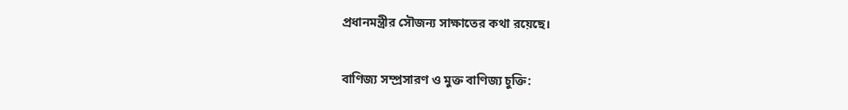প্রধানমন্ত্রীর সৌজন্য সাক্ষাতের কথা রয়েছে।

বাণিজ্য সম্প্রসারণ ও মুক্ত বাণিজ্য চুক্তি: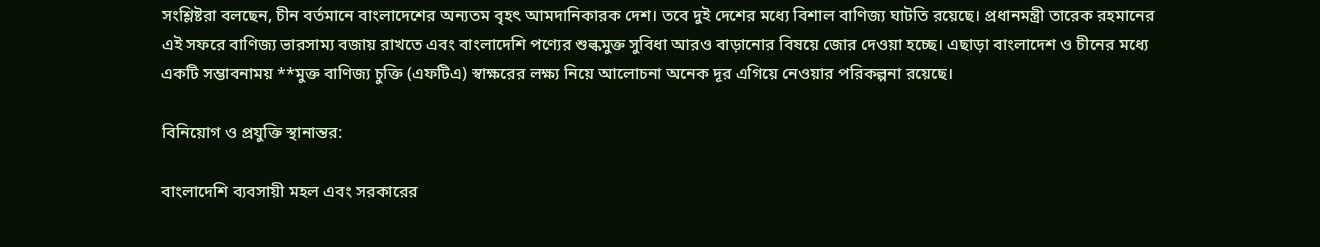সংশ্লিষ্টরা বলছেন, চীন বর্তমানে বাংলাদেশের অন্যতম বৃহৎ আমদানিকারক দেশ। তবে দুই দেশের মধ্যে বিশাল বাণিজ্য ঘাটতি রয়েছে। প্রধানমন্ত্রী তারেক রহমানের এই সফরে বাণিজ্য ভারসাম্য বজায় রাখতে এবং বাংলাদেশি পণ্যের শুল্কমুক্ত সুবিধা আরও বাড়ানোর বিষয়ে জোর দেওয়া হচ্ছে। এছাড়া বাংলাদেশ ও চীনের মধ্যে একটি সম্ভাবনাময় **মুক্ত বাণিজ্য চুক্তি (এফটিএ) স্বাক্ষরের লক্ষ্য নিয়ে আলোচনা অনেক দূর এগিয়ে নেওয়ার পরিকল্পনা রয়েছে।

বিনিয়োগ ও প্রযুক্তি স্থানান্তর:

বাংলাদেশি ব্যবসায়ী মহল এবং সরকারের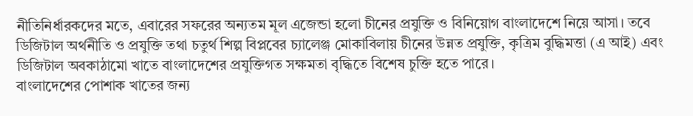নীতিনির্ধারকদের মতে, এবারের সফরের অন্যতম মূল এজেন্ডা হলো চীনের প্রযুক্তি ও বিনিয়োগ বাংলাদেশে নিয়ে আসা। তবে ডিজিটাল অর্থনীতি ও প্রযুক্তি তথা চতুর্থ শিল্প বিপ্লবের চ্যালেঞ্জ মোকাবিলায় চীনের উন্নত প্রযুক্তি, কৃত্রিম বুদ্ধিমত্তা (এ আই) এবং ডিজিটাল অবকাঠামো খাতে বাংলাদেশের প্রযুক্তিগত সক্ষমতা বৃদ্ধিতে বিশেষ চুক্তি হতে পারে।
বাংলাদেশের পোশাক খাতের জন্য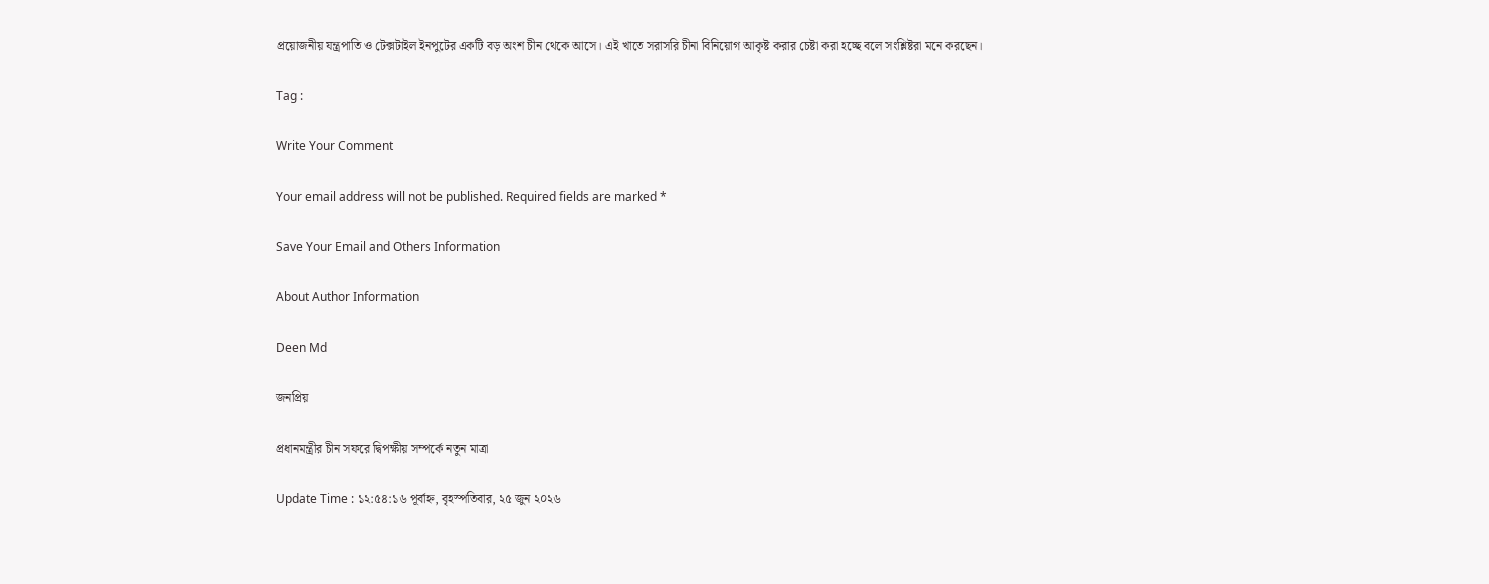প্রয়োজনীয় যন্ত্রপাতি ও টেক্সটাইল ইনপুটের একটি বড় অংশ চীন থেকে আসে। এই খাতে সরাসরি চীনা বিনিয়োগ আকৃষ্ট করার চেষ্টা করা হচ্ছে বলে সংশ্লিষ্টরা মনে করছেন।

Tag :

Write Your Comment

Your email address will not be published. Required fields are marked *

Save Your Email and Others Information

About Author Information

Deen Md

জনপ্রিয়

প্রধানমন্ত্রীর চীন সফরে দ্বিপক্ষীয় সম্পর্কে নতুন মাত্রা

Update Time : ১২:৫৪:১৬ পূর্বাহ্ন, বৃহস্পতিবার, ২৫ জুন ২০২৬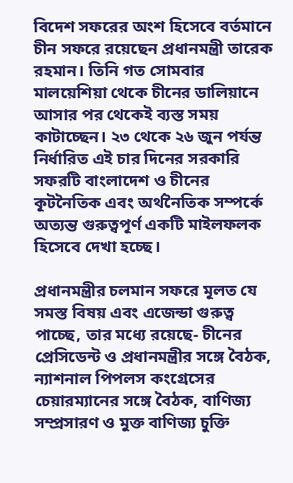বিদেশ সফরের অংশ হিসেবে বর্তমানে চীন সফরে রয়েছেন প্রধানমন্ত্রী তারেক রহমান। তিনি গত সোমবার মালয়েশিয়া থেকে চীনের ডালিয়ানে আসার পর থেকেই ব্যস্ত সময় কাটাচ্ছেন। ২৩ থেকে ২৬ জুন পর্যন্ত নির্ধারিত এই চার দিনের সরকারি সফরটি বাংলাদেশ ও চীনের কূটনৈতিক এবং অর্থনৈতিক সম্পর্কে অত্যন্ত গুরুত্বপূর্ণ একটি মাইলফলক হিসেবে দেখা হচ্ছে।

প্রধানমন্ত্রীর চলমান সফরে মূলত যে সমস্ত বিষয় এবং এজেন্ডা গুরুত্ব পাচ্ছে, তার মধ্যে রয়েছে- চীনের প্রেসিডেন্ট ও প্রধানমন্ত্রীর সঙ্গে বৈঠক, ন্যাশনাল পিপলস কংগ্রেসের চেয়ারম্যানের সঙ্গে বৈঠক, বাণিজ্য সম্প্রসারণ ও মুক্ত বাণিজ্য চুক্তি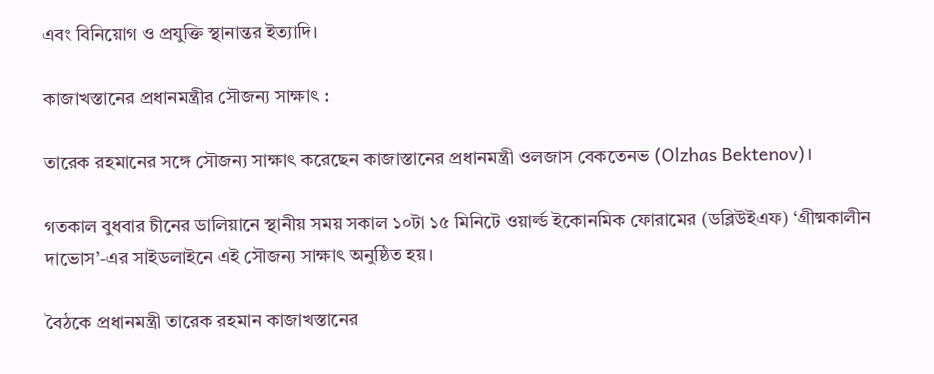এবং বিনিয়োগ ও প্রযুক্তি স্থানান্তর ইত্যাদি।

কাজাখস্তানের প্রধানমন্ত্রীর সৌজন্য সাক্ষাৎ :

তারেক রহমানের সঙ্গে সৌজন্য সাক্ষাৎ করেছেন কাজাস্তানের প্রধানমন্ত্রী ওলজাস বেকতেনভ (Olzhas Bektenov)।

গতকাল বুধবার চীনের ডালিয়ানে স্থানীয় সময় সকাল ১০টা ১৫ মিনিটে ওয়ার্ল্ড ইকোনমিক ফোরামের (ডব্লিউইএফ) ‘গ্রীষ্মকালীন দাভোস’-এর সাইডলাইনে এই সৌজন্য সাক্ষাৎ অনুষ্ঠিত হয়।

বৈঠকে প্রধানমন্ত্রী তারেক রহমান কাজাখস্তানের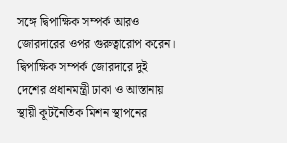সঙ্গে দ্বিপাক্ষিক সম্পর্ক আরও জোরদারের ওপর গুরুত্বারোপ করেন। দ্বিপাক্ষিক সম্পর্ক জোরদারে দুই দেশের প্রধানমন্ত্রী ঢাকা ও আস্তানায় স্থায়ী কূটনৈতিক মিশন স্থাপনের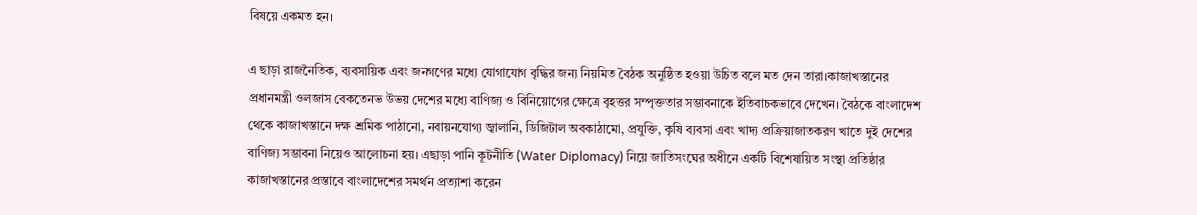বিষয়ে একমত হন।

এ ছাড়া রাজনৈতিক, ব্যবসায়িক এবং জনগণের মধ্যে যোগাযোগ বৃদ্ধির জন্য নিয়মিত বৈঠক অনুষ্ঠিত হওয়া উচিত বলে মত দেন তারা।কাজাখস্তানের প্রধানমন্ত্রী ওলজাস বেকতেনভ উভয় দেশের মধ্যে বাণিজ্য ও বিনিয়োগের ক্ষেত্রে বৃহত্তর সম্পৃক্ততার সম্ভাবনাকে ইতিবাচকভাবে দেখেন। বৈঠকে বাংলাদেশ থেকে কাজাখস্তানে দক্ষ শ্রমিক পাঠানো, নবায়নযোগ্য জ্বালানি, ডিজিটাল অবকাঠামো, প্রযুক্তি, কৃষি ব্যবসা এবং খাদ্য প্রক্রিয়াজাতকরণ খাতে দুই দেশের বাণিজ্য সম্ভাবনা নিয়েও আলোচনা হয়। এছাড়া পানি কূটনীতি (Water Diplomacy) নিয়ে জাতিসংঘের অধীনে একটি বিশেষায়িত সংস্থা প্রতিষ্ঠার কাজাখস্তানের প্রস্তাবে বাংলাদেশের সমর্থন প্রত্যাশা করেন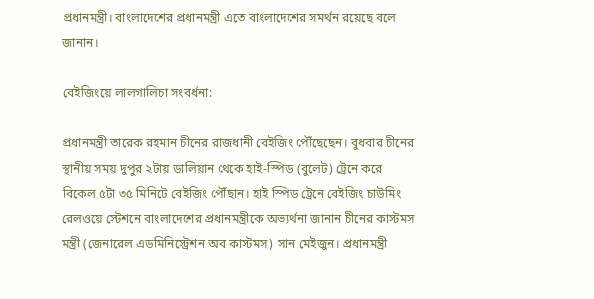প্রধানমন্ত্রী। বাংলাদেশের প্রধানমন্ত্রী এতে বাংলাদেশের সমর্থন রয়েছে বলে জানান।

বেইজিংয়ে লালগালিচা সংবর্ধনা:

প্রধানমন্ত্রী তারেক রহমান চীনের রাজধানী বেইজিং পৌঁছেছেন। বুধবার চীনের স্থানীয় সময় দুপুর ২টায় ডালিয়ান থেকে হাই-স্পিড (বুলেট) ট্রেনে করে বিকেল ৫টা ৩৫ মিনিটে বেইজিং পৌঁছান। হাই স্পিড ট্রেনে বেইজিং চাউমিং রেলওয়ে স্টেশনে বাংলাদেশের প্রধানমন্ত্রীকে অভ্যর্থনা জানান চীনের কাস্টমস মন্ত্রী (জেনারেল এডমিনিস্ট্রেশন অব কাস্টমস) সান মেইজুন। প্রধানমন্ত্রী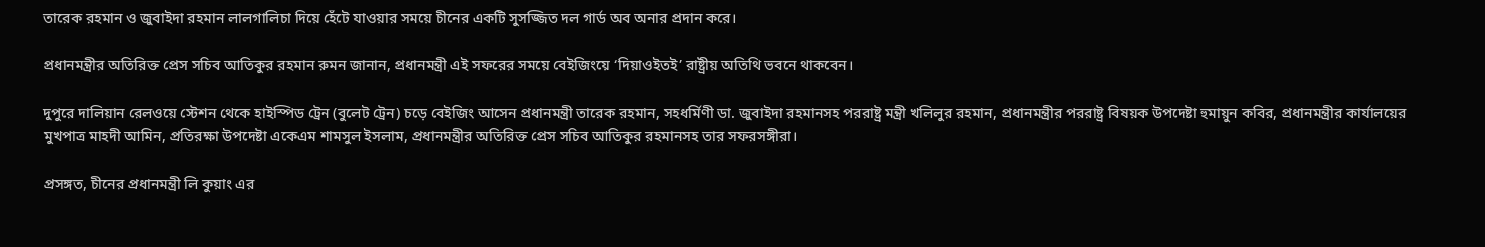তারেক রহমান ও জুবাইদা রহমান লালগালিচা দিয়ে হেঁটে যাওয়ার সময়ে চীনের একটি সুসজ্জিত দল গার্ড অব অনার প্রদান করে।

প্রধানমন্ত্রীর অতিরিক্ত প্রেস সচিব আতিকুর রহমান রুমন জানান, প্রধানমন্ত্রী এই সফরের সময়ে বেইজিংয়ে ‘দিয়াওইতই’ রাষ্ট্রীয় অতিথি ভবনে থাকবেন।

দুপুরে দালিয়ান রেলওয়ে স্টেশন থেকে হাইস্পিড ট্রেন (বুলেট ট্রেন) চড়ে বেইজিং আসেন প্রধানমন্ত্রী তারেক রহমান, সহধর্মিণী ডা. জুবাইদা রহমানসহ পররাষ্ট্র মন্ত্রী খলিলুর রহমান, প্রধানমন্ত্রীর পররাষ্ট্র বিষয়ক উপদেষ্টা হুমায়ুন কবির, প্রধানমন্ত্রীর কার্যালয়ের মুখপাত্র মাহদী আমিন, প্রতিরক্ষা উপদেষ্টা একেএম শামসুল ইসলাম, প্রধানমন্ত্রীর অতিরিক্ত প্রেস সচিব আতিকুর রহমানসহ তার সফরসঙ্গীরা।

প্রসঙ্গত, চীনের প্রধানমন্ত্রী লি কুয়াং এর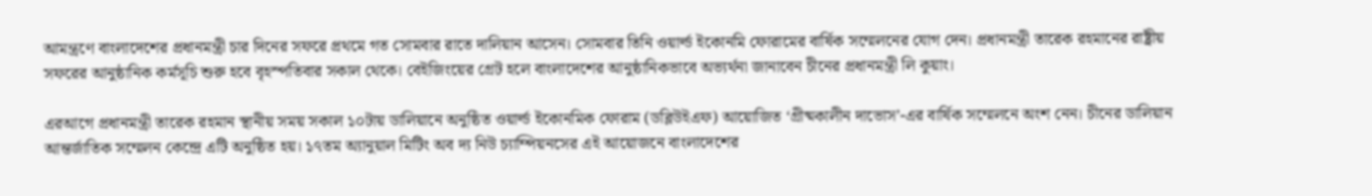আমন্ত্রণে বাংলাদেশের প্রধানমন্ত্রী চার দিনের সফরে প্রথমে গত সোমবার রাতে দালিয়ান আসেন। সোমবার তিনি ওয়ার্ল্ড ইকোনমি ফোরামের বার্ষিক সম্মেলনের যোগ দেন। প্রধানমন্ত্রী তারেক রহমানের রাষ্ট্রীয় সফরের আনুষ্ঠানিক কর্মসূচি শুরু হবে বৃহস্পতিবার সকাল থেকে। বেইজিংয়ের গ্রেট হলে বাংলাদেশের আনুষ্ঠানিকভাবে অভ্যর্থনা জানাবেন চীনের প্রধানমন্ত্রী লি কুয়াং।

এরআগে প্রধানমন্ত্রী তারেক রহমান স্থানীয় সময় সকাল ১০টায় ডালিয়ানে অনুষ্ঠিত ওয়ার্ল্ড ইকোনমিক ফোরাম (ডব্লিউইএফ) আয়োজিত ‘গ্রীষ্মকালীন দাভোস’-এর বার্ষিক সম্মেলনে অংশ নেন। চীনের ডালিয়ান আন্তর্জাতিক সম্মেলন কেন্দ্রে এটি অনুষ্ঠিত হয়। ১৭তম অ্যানুয়াল মিটিং অব দ্য নিউ চ্যাম্পিয়নসের এই আয়োজনে বাংলাদেশের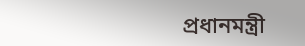প্রধানমন্ত্রী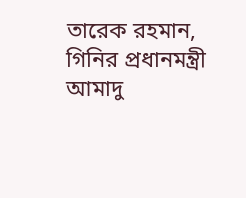তারেক রহমান, গিনির প্রধানমন্ত্রী আমাদু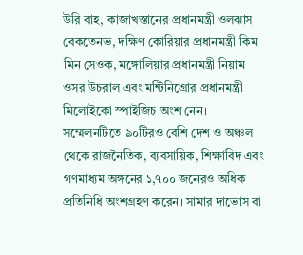উরি বাহ, কাজাখস্তানের প্রধানমন্ত্রী ওলঝাস বেকতেনভ, দক্ষিণ কোরিয়ার প্রধানমন্ত্রী কিম মিন সেওক, মঙ্গোলিয়ার প্রধানমন্ত্রী নিয়াম ওসর উচরাল এবং মন্টিনিগ্রোর প্রধানমন্ত্রী মিলোইকো স্পাইজিচ অংশ নেন। সম্মেলনটিতে ৯০টিরও বেশি দেশ ও অঞ্চল থেকে রাজনৈতিক, ব্যবসায়িক, শিক্ষাবিদ এবং গণমাধ্যম অঙ্গনের ১,৭০০ জনেরও অধিক প্রতিনিধি অংশগ্রহণ করেন। সামার দাভোস বা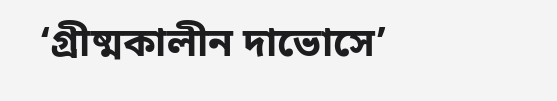‘গ্রীষ্মকালীন দাভোসে’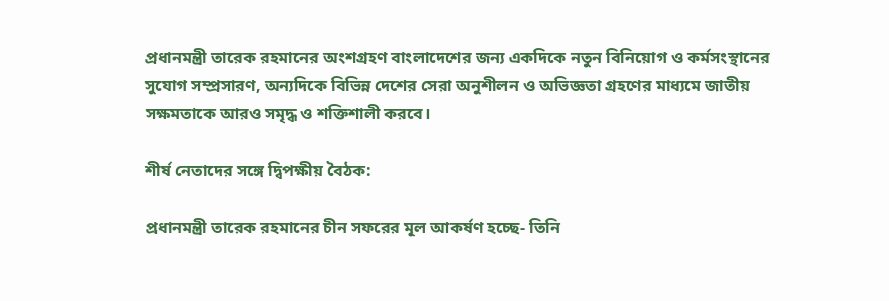প্রধানমন্ত্রী তারেক রহমানের অংশগ্রহণ বাংলাদেশের জন্য একদিকে নতুন বিনিয়োগ ও কর্মসংস্থানের সুযোগ সম্প্রসারণ, অন্যদিকে বিভিন্ন দেশের সেরা অনুশীলন ও অভিজ্ঞতা গ্রহণের মাধ্যমে জাতীয় সক্ষমতাকে আরও সমৃদ্ধ ও শক্তিশালী করবে।

শীর্ষ নেতাদের সঙ্গে দ্বিপক্ষীয় বৈঠক:

প্রধানমন্ত্রী তারেক রহমানের চীন সফরের মূল আকর্ষণ হচ্ছে- তিনি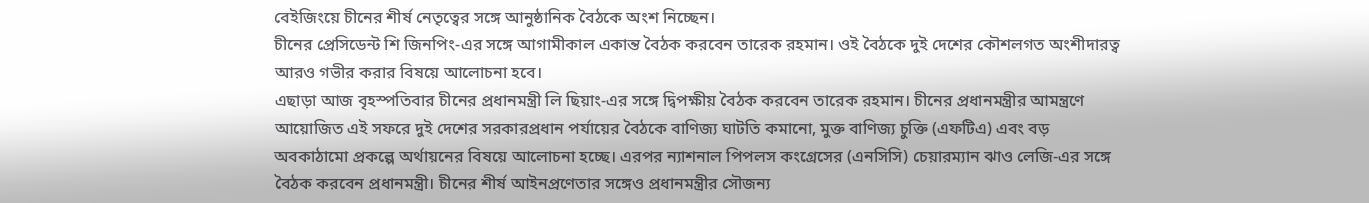বেইজিংয়ে চীনের শীর্ষ নেতৃত্বের সঙ্গে আনুষ্ঠানিক বৈঠকে অংশ নিচ্ছেন।
চীনের প্রেসিডেন্ট শি জিনপিং-এর সঙ্গে আগামীকাল একান্ত বৈঠক করবেন তারেক রহমান। ওই বৈঠকে দুই দেশের কৌশলগত অংশীদারত্ব আরও গভীর করার বিষয়ে আলোচনা হবে।
এছাড়া আজ বৃহস্পতিবার চীনের প্রধানমন্ত্রী লি ছিয়াং-এর সঙ্গে দ্বিপক্ষীয় বৈঠক করবেন তারেক রহমান। চীনের প্রধানমন্ত্রীর আমন্ত্রণে আয়োজিত এই সফরে দুই দেশের সরকারপ্রধান পর্যায়ের বৈঠকে বাণিজ্য ঘাটতি কমানো, মুক্ত বাণিজ্য চুক্তি (এফটিএ) এবং বড় অবকাঠামো প্রকল্পে অর্থায়নের বিষয়ে আলোচনা হচ্ছে। এরপর ন্যাশনাল পিপলস কংগ্রেসের (এনসিসি) চেয়ারম্যান ঝাও লেজি-এর সঙ্গে বৈঠক করবেন প্রধানমন্ত্রী। চীনের শীর্ষ আইনপ্রণেতার সঙ্গেও প্রধানমন্ত্রীর সৌজন্য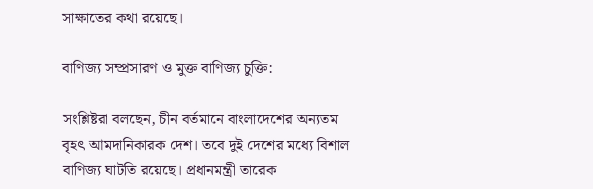সাক্ষাতের কথা রয়েছে।

বাণিজ্য সম্প্রসারণ ও মুক্ত বাণিজ্য চুক্তি:

সংশ্লিষ্টরা বলছেন, চীন বর্তমানে বাংলাদেশের অন্যতম বৃহৎ আমদানিকারক দেশ। তবে দুই দেশের মধ্যে বিশাল বাণিজ্য ঘাটতি রয়েছে। প্রধানমন্ত্রী তারেক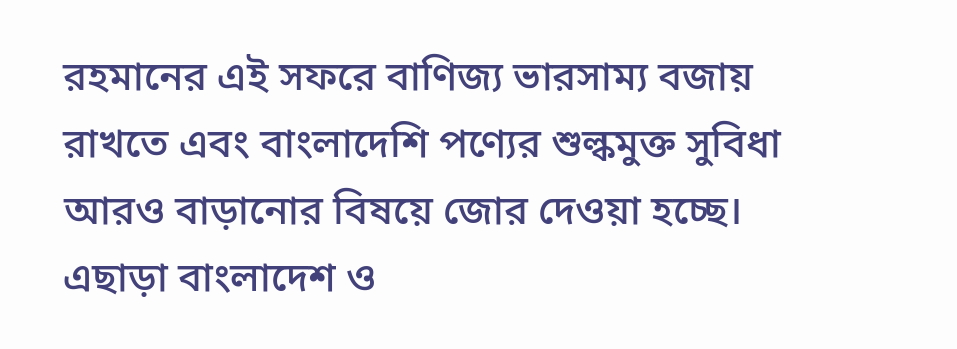রহমানের এই সফরে বাণিজ্য ভারসাম্য বজায় রাখতে এবং বাংলাদেশি পণ্যের শুল্কমুক্ত সুবিধা আরও বাড়ানোর বিষয়ে জোর দেওয়া হচ্ছে। এছাড়া বাংলাদেশ ও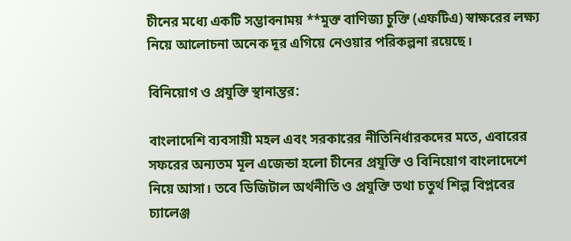চীনের মধ্যে একটি সম্ভাবনাময় **মুক্ত বাণিজ্য চুক্তি (এফটিএ) স্বাক্ষরের লক্ষ্য নিয়ে আলোচনা অনেক দূর এগিয়ে নেওয়ার পরিকল্পনা রয়েছে।

বিনিয়োগ ও প্রযুক্তি স্থানান্তর:

বাংলাদেশি ব্যবসায়ী মহল এবং সরকারের নীতিনির্ধারকদের মতে, এবারের সফরের অন্যতম মূল এজেন্ডা হলো চীনের প্রযুক্তি ও বিনিয়োগ বাংলাদেশে নিয়ে আসা। তবে ডিজিটাল অর্থনীতি ও প্রযুক্তি তথা চতুর্থ শিল্প বিপ্লবের চ্যালেঞ্জ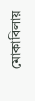মোকাবিলায়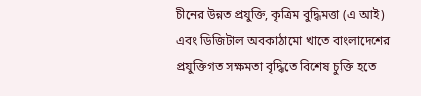চীনের উন্নত প্রযুক্তি, কৃত্রিম বুদ্ধিমত্তা (এ আই) এবং ডিজিটাল অবকাঠামো খাতে বাংলাদেশের প্রযুক্তিগত সক্ষমতা বৃদ্ধিতে বিশেষ চুক্তি হতে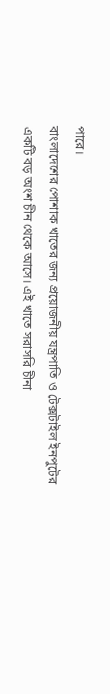পারে।
বাংলাদেশের পোশাক খাতের জন্য প্রয়োজনীয় যন্ত্রপাতি ও টেক্সটাইল ইনপুটের একটি বড় অংশ চীন থেকে আসে। এই খাতে সরাসরি চীনা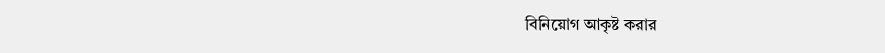বিনিয়োগ আকৃষ্ট করার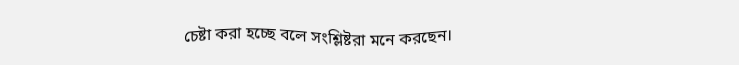চেষ্টা করা হচ্ছে বলে সংশ্লিষ্টরা মনে করছেন।